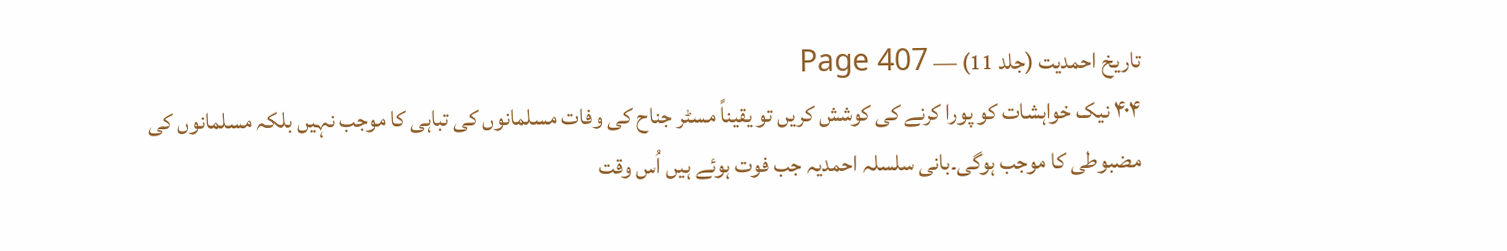تاریخ احمدیت (جلد 11) — Page 407
۴۰۴ نیک خواہشات کو پورا کرنے کی کوشش کریں تو یقیناً مسٹر جناح کی وفات مسلمانوں کی تباہی کا موجب نہیں بلکہ مسلمانوں کی مضبوطی کا موجب ہوگی۔بانی سلسلہ احمدیہ جب فوت ہوئے ہیں اُس وقت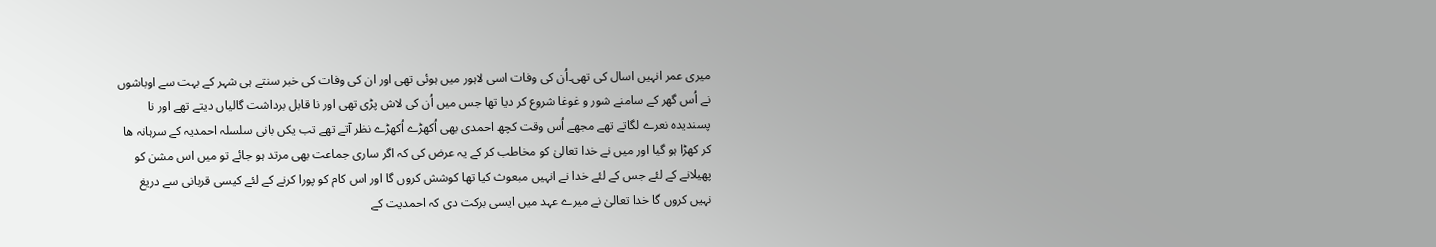میری عمر انہیں اسال کی تھی۔اُن کی وفات اسی لاہور میں ہوئی تھی اور ان کی وفات کی خبر سنتے ہی شہر کے بہت سے اوباشوں نے اُس گھر کے سامنے شور و غوغا شروع کر دیا تھا جس میں اُن کی لاش پڑی تھی اور نا قابل برداشت گالیاں دیتے تھے اور نا پسندیدہ نعرے لگاتے تھے مجھے اُس وقت کچھ احمدی بھی اُکھڑے اُکھڑے نظر آتے تھے تب یکں بانی سلسلہ احمدیہ کے سرہانہ ھا کر کھڑا ہو گیا اور میں نے خدا تعالیٰ کو مخاطب کر کے یہ عرض کی کہ اگر ساری جماعت بھی مرتد ہو جائے تو میں اس مشن کو پھیلانے کے لئے جس کے لئے خدا نے انہیں مبعوث کیا تھا کوشش کروں گا اور اس کام کو پورا کرنے کے لئے کیسی قربانی سے دریغ نہیں کروں گا خدا تعالیٰ نے میرے عہد میں ایسی برکت دی کہ احمدیت کے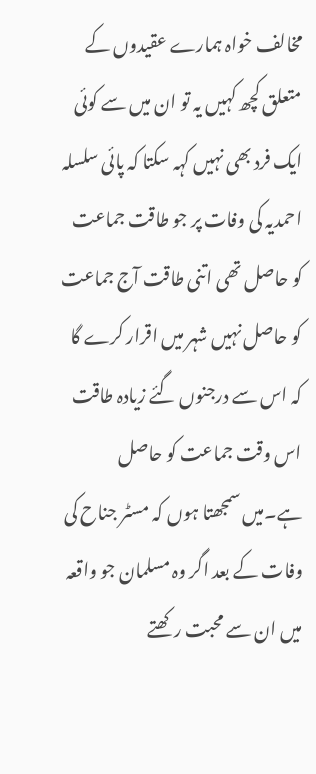مخالف خواہ ہمارے عقیدوں کے متعلق کچھ کہیں یہ تو ان میں سے کوئی ایک فرد بھی نہیں کہہ سکتا کہ پائی سلسلہ احمدیہ کی وفات پر جو طاقت جماعت کو حاصل تھی اتنی طاقت آج جماعت کو حاصل نہیں شہر میں اقرار کرے گا کہ اس سے درجنوں گئے زیادہ طاقت اس وقت جماعت کو حاصل ہے۔میں سمجھتا ہوں کہ مسٹر جناح کی وفات کے بعد اگر وہ مسلمان جو واقعہ میں ان سے محبت رکھتے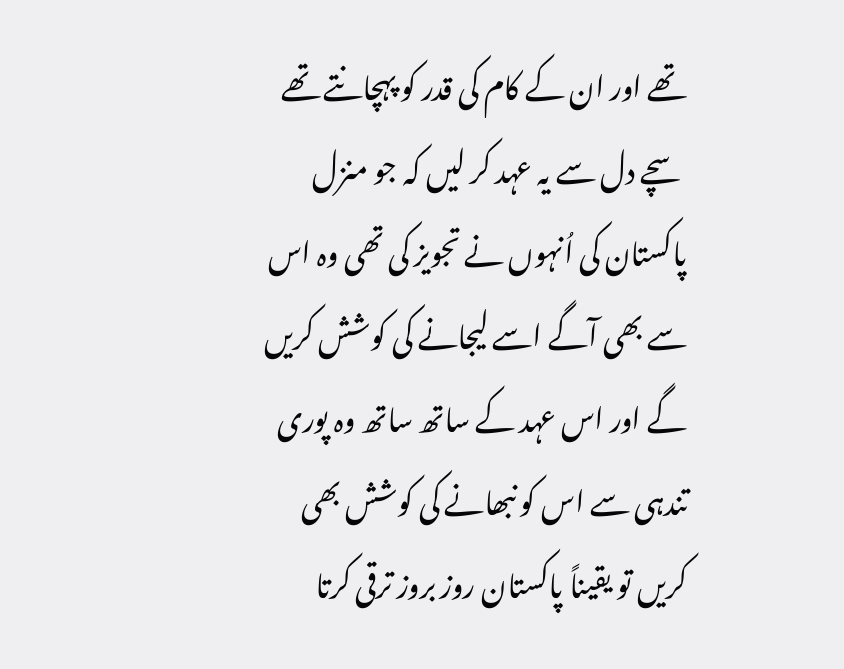تھے اور ان کے کام کی قدر کو پہچانتے تھے سچے دل سے یہ عہد کر لیں کہ جو منزل پاکستان کی اُنہوں نے تجویز کی تھی وہ اس سے بھی آگے اسے لیجانے کی کوشش کریں گے اور اس عہد کے ساتھ ساتھ وہ پوری تندہی سے اس کو نبھانے کی کوشش بھی کریں تو یقیناً پاکستان روز بروز ترقی کرتا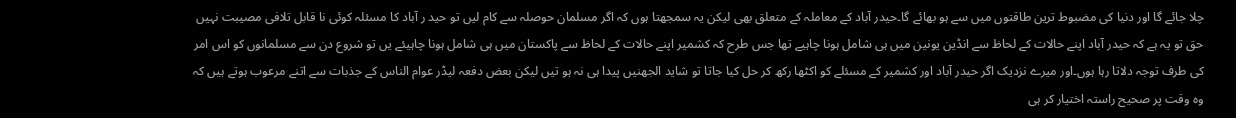چلا جائے گا اور دنیا کی مضبوط ترین طاقتوں میں سے ہو بھائے گا۔حیدر آباد کے معاملہ کے متعلق بھی لیکن یہ سمجھتا ہوں کہ اگر مسلمان حوصلہ سے کام لیں تو حید ر آباد کا مسئلہ کوئی نا قابل تلافی مصیبت نہیں حق تو یہ ہے کہ حیدر آباد اپنے حالات کے لحاظ سے انڈین یونین میں ہی شامل ہونا چاہیے تھا جس طرح کہ کشمیر اپنے حالات کے لحاظ سے پاکستان میں ہی شامل ہونا چاہیئے یں تو شروع دن سے مسلمانوں کو اس امر کی طرف توجہ دلاتا رہا ہوں۔اور میرے نزدیک اگر حیدر آباد اور کشمیر کے مسئلے کو اکٹھا رکھ کر حل کیا جاتا تو شاید الجھنیں پیدا ہی نہ ہو تیں لیکن بعض دفعہ لیڈر عوام الناس کے جذبات سے اتنے مرعوب ہوتے ہیں کہ وہ وقت پر صحیح راستہ اختیار کر ہی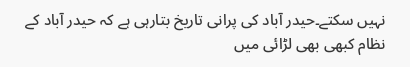نہیں سکتے۔حیدر آباد کی پرانی تاریخ بتارہی ہے کہ حیدر آباد کے نظام کبھی بھی لڑائی میں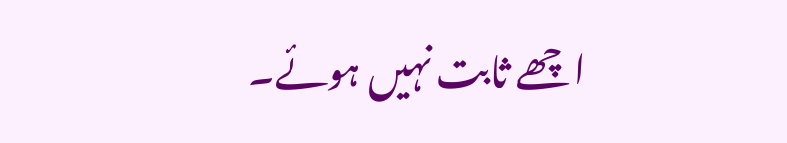اچھے ثابت نہیں ہوئے۔